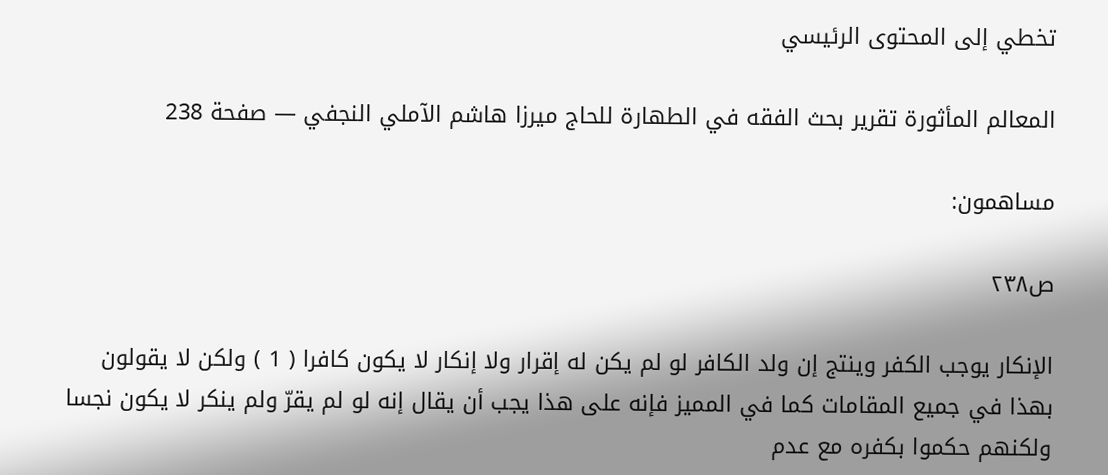تخطي إلى المحتوى الرئيسي

المعالم المأثورة تقرير بحث الفقه في الطهارة للحاج ميرزا هاشم الآملي النجفي — صفحة 238

مساهمون:

ص٢٣٨

الإنكار يوجب الكفر وينتج إن ولد الكافر لو لم يكن له إقرار ولا إنكار لا يكون كافرا ( 1 ) ولكن لا يقولون بهذا في جميع المقامات كما في المميز فإنه على هذا يجب أن يقال إنه لو لم يقرّ ولم ينكر لا يكون نجسا ولكنهم حكموا بكفره مع عدم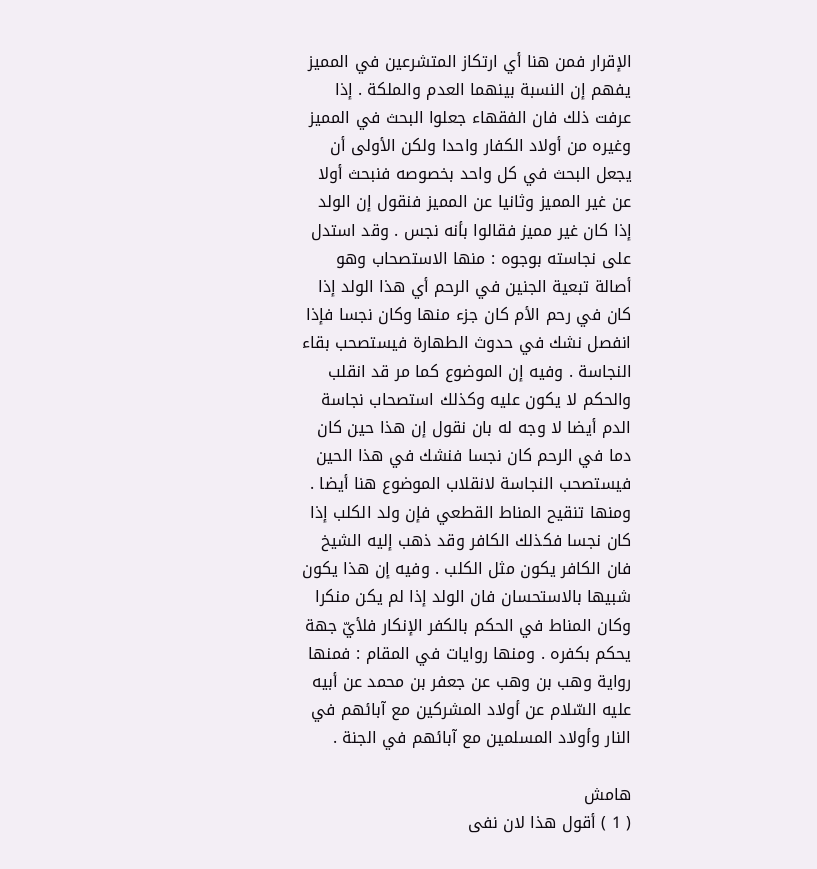الإقرار فمن هنا أي ارتكاز المتشرعين في المميز يفهم إن النسبة بينهما العدم والملكة . إذا عرفت ذلك فان الفقهاء جعلوا البحث في المميز وغيره من أولاد الكفار واحدا ولكن الأولى أن يجعل البحث في كل واحد بخصوصه فنبحث أولا عن غير المميز وثانيا عن المميز فنقول إن الولد إذا كان غير مميز فقالوا بأنه نجس . وقد استدل على نجاسته بوجوه : منها الاستصحاب وهو أصالة تبعية الجنين في الرحم أي هذا الولد إذا كان في رحم الأم كان جزء منها وكان نجسا فإذا انفصل نشك في حدوث الطهارة فيستصحب بقاء النجاسة . وفيه إن الموضوع كما مر قد انقلب والحكم لا يكون عليه وكذلك استصحاب نجاسة الدم أيضا لا وجه له بان نقول إن هذا حين كان دما في الرحم كان نجسا فنشك في هذا الحين فيستصحب النجاسة لانقلاب الموضوع هنا أيضا . ومنها تنقيح المناط القطعي فإن ولد الكلب إذا كان نجسا فكذلك الكافر وقد ذهب إليه الشيخ فان الكافر يكون مثل الكلب . وفيه إن هذا يكون شبيها بالاستحسان فان الولد إذا لم يكن منكرا وكان المناط في الحكم بالكفر الإنكار فلأيّ جهة يحكم بكفره . ومنها روايات في المقام : فمنها رواية وهب بن وهب عن جعفر بن محمد عن أبيه عليه السّلام عن أولاد المشركين مع آبائهم في النار وأولاد المسلمين مع آبائهم في الجنة .

هامش
( 1 ) أقول هذا لان نفى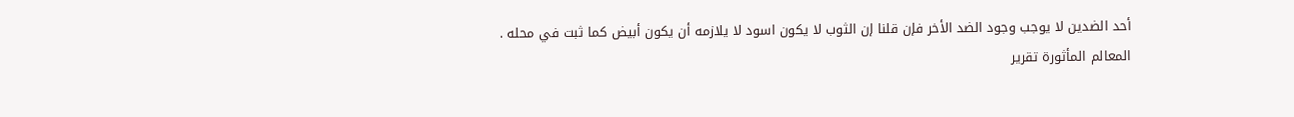أحد الضدين لا يوجب وجود الضد الأخر فإن قلنا إن الثوب لا يكون اسود لا يلازمه أن يكون أبيض كما ثبت في محله .
المعالم المأثورة تقرير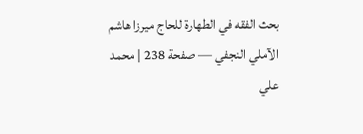بحث الفقه في الطهارة للحاج ميرزا هاشم الآملي النجفي — صفحة 238 | محمد علي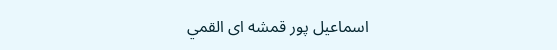اسماعيل پور قمشه اى القمي